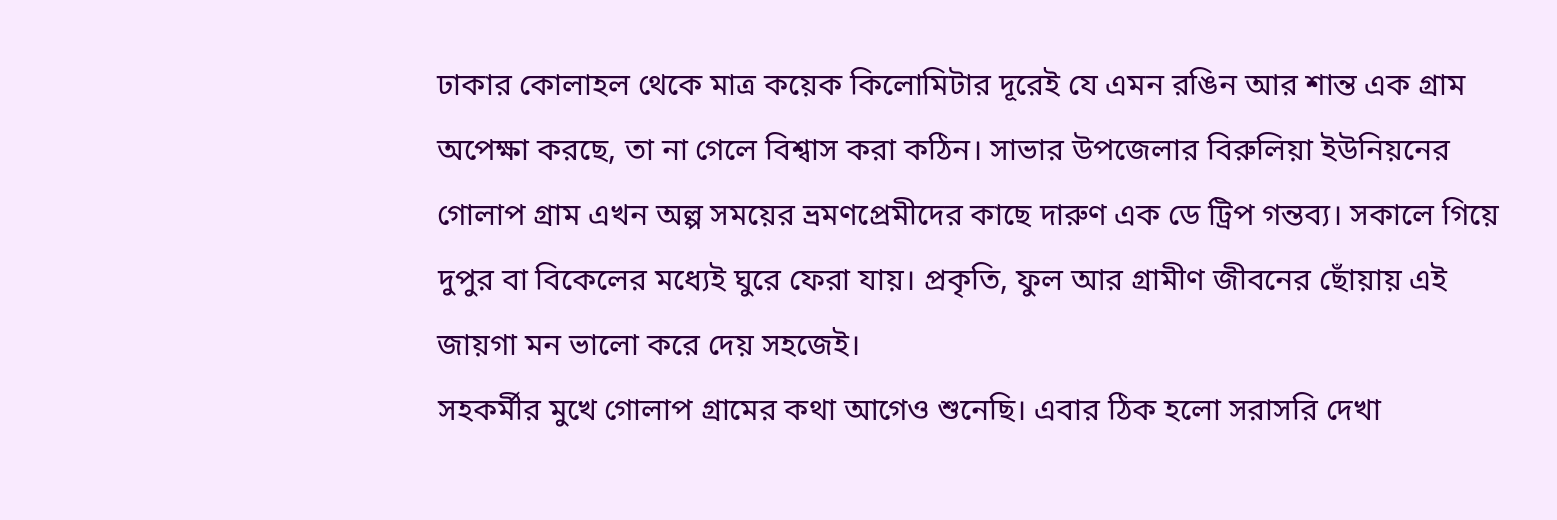ঢাকার কোলাহল থেকে মাত্র কয়েক কিলোমিটার দূরেই যে এমন রঙিন আর শান্ত এক গ্রাম অপেক্ষা করছে, তা না গেলে বিশ্বাস করা কঠিন। সাভার উপজেলার বিরুলিয়া ইউনিয়নের গোলাপ গ্রাম এখন অল্প সময়ের ভ্রমণপ্রেমীদের কাছে দারুণ এক ডে ট্রিপ গন্তব্য। সকালে গিয়ে দুপুর বা বিকেলের মধ্যেই ঘুরে ফেরা যায়। প্রকৃতি, ফুল আর গ্রামীণ জীবনের ছোঁয়ায় এই জায়গা মন ভালো করে দেয় সহজেই।
সহকর্মীর মুখে গোলাপ গ্রামের কথা আগেও শুনেছি। এবার ঠিক হলো সরাসরি দেখা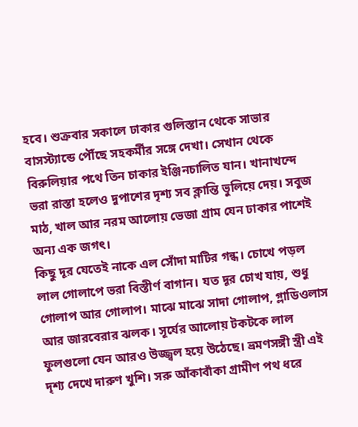হবে। শুক্রবার সকালে ঢাকার গুলিস্তান থেকে সাভার বাসস্ট্যান্ডে পৌঁছে সহকর্মীর সঙ্গে দেখা। সেখান থেকে বিরুলিয়ার পথে তিন চাকার ইঞ্জিনচালিত যান। খানাখন্দে ভরা রাস্তা হলেও দুপাশের দৃশ্য সব ক্লান্তি ভুলিয়ে দেয়। সবুজ মাঠ, খাল আর নরম আলোয় ভেজা গ্রাম যেন ঢাকার পাশেই অন্য এক জগৎ।
কিছু দূর যেতেই নাকে এল সোঁদা মাটির গন্ধ। চোখে পড়ল লাল গোলাপে ভরা বিস্তীর্ণ বাগান। যত দূর চোখ যায়, শুধু গোলাপ আর গোলাপ। মাঝে মাঝে সাদা গোলাপ, গ্লাডিওলাস আর জারবেরার ঝলক। সূর্যের আলোয় টকটকে লাল ফুলগুলো যেন আরও উজ্জ্বল হয়ে উঠেছে। ভ্রমণসঙ্গী স্ত্রী এই দৃশ্য দেখে দারুণ খুশি। সরু আঁকাবাঁকা গ্রামীণ পথ ধরে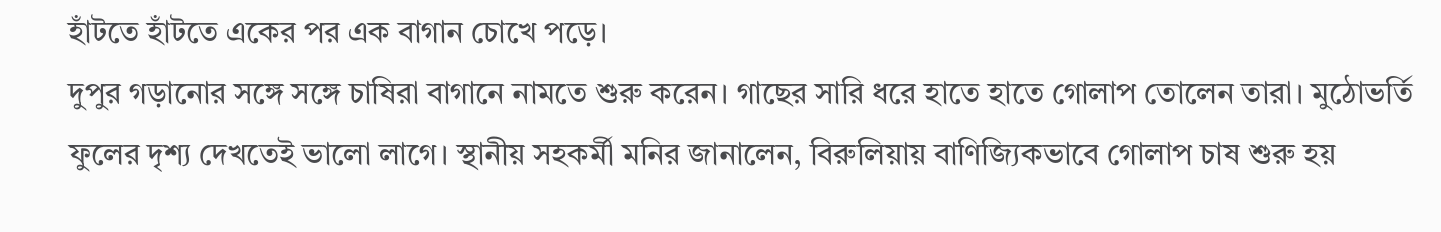হাঁটতে হাঁটতে একের পর এক বাগান চোখে পড়ে।
দুপুর গড়ানোর সঙ্গে সঙ্গে চাষিরা বাগানে নামতে শুরু করেন। গাছের সারি ধরে হাতে হাতে গোলাপ তোলেন তারা। মুঠোভর্তি ফুলের দৃশ্য দেখতেই ভালো লাগে। স্থানীয় সহকর্মী মনির জানালেন, বিরুলিয়ায় বাণিজ্যিকভাবে গোলাপ চাষ শুরু হয়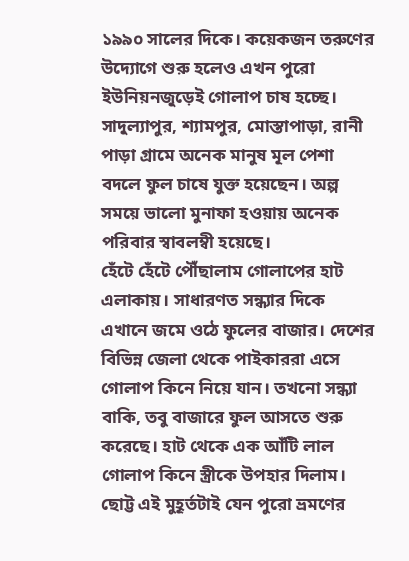১৯৯০ সালের দিকে। কয়েকজন তরুণের উদ্যোগে শুরু হলেও এখন পুরো ইউনিয়নজুড়েই গোলাপ চাষ হচ্ছে। সাদুল্যাপুর, শ্যামপুর, মোস্তাপাড়া, রানী পাড়া গ্রামে অনেক মানুষ মূল পেশা বদলে ফুল চাষে যুক্ত হয়েছেন। অল্প সময়ে ভালো মুনাফা হওয়ায় অনেক পরিবার স্বাবলম্বী হয়েছে।
হেঁটে হেঁটে পৌঁছালাম গোলাপের হাট এলাকায়। সাধারণত সন্ধ্যার দিকে এখানে জমে ওঠে ফুলের বাজার। দেশের বিভিন্ন জেলা থেকে পাইকাররা এসে গোলাপ কিনে নিয়ে যান। তখনো সন্ধ্যা বাকি, তবু বাজারে ফুল আসতে শুরু করেছে। হাট থেকে এক আঁটি লাল গোলাপ কিনে স্ত্রীকে উপহার দিলাম। ছোট্ট এই মুহূর্তটাই যেন পুরো ভ্রমণের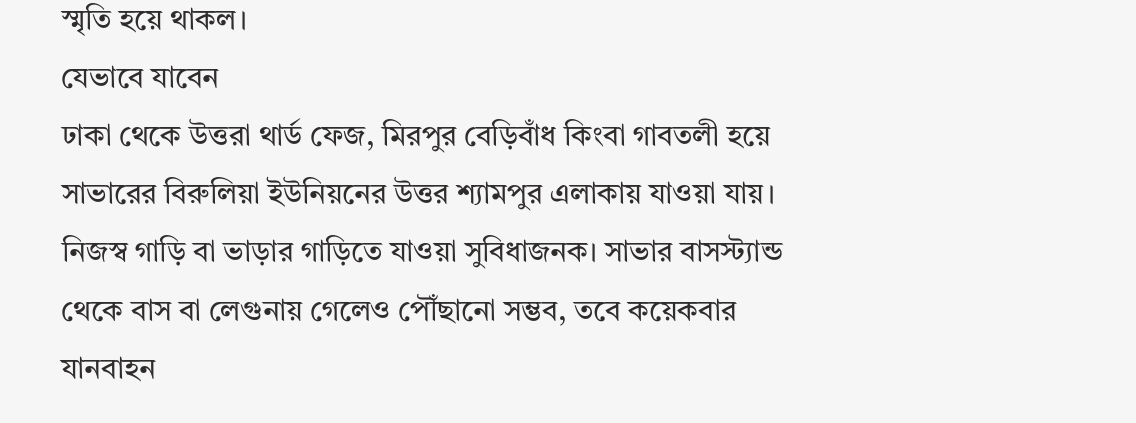স্মৃতি হয়ে থাকল।
যেভাবে যাবেন
ঢাকা থেকে উত্তরা থার্ড ফেজ, মিরপুর বেড়িবাঁধ কিংবা গাবতলী হয়ে সাভারের বিরুলিয়া ইউনিয়নের উত্তর শ্যামপুর এলাকায় যাওয়া যায়। নিজস্ব গাড়ি বা ভাড়ার গাড়িতে যাওয়া সুবিধাজনক। সাভার বাসস্ট্যান্ড থেকে বাস বা লেগুনায় গেলেও পৌঁছানো সম্ভব, তবে কয়েকবার যানবাহন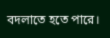বদলাতে হতে পারে।